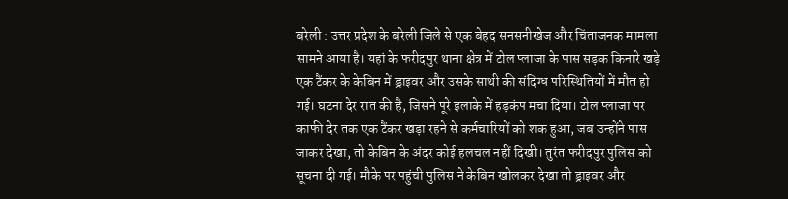बरेली : उत्तर प्रदेश के बरेली जिले से एक बेहद सनसनीखेज और चिंताजनक मामला सामने आया है। यहां के फरीदपुर थाना क्षेत्र में टोल प्लाजा के पास सड़क किनारे खड़े एक टैंकर के केबिन में ड्राइवर और उसके साथी की संदिग्ध परिस्थितियों में मौत हो गई। घटना देर रात की है, जिसने पूरे इलाके में हड़कंप मचा दिया। टोल प्लाजा पर काफी देर तक एक टैंकर खड़ा रहने से कर्मचारियों को शक हुआ, जब उन्होंने पास जाकर देखा, तो केबिन के अंदर कोई हलचल नहीं दिखी। तुरंत फरीदपुर पुलिस को सूचना दी गई। मौके पर पहुंची पुलिस ने केबिन खोलकर देखा तो ड्राइवर और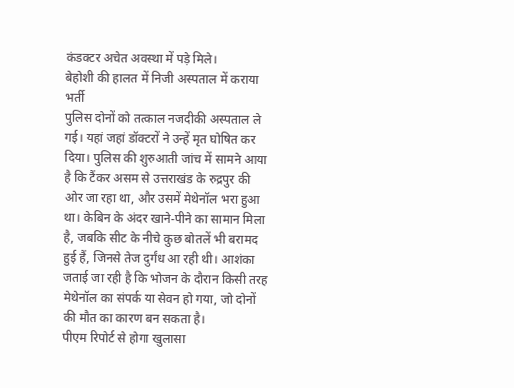कंडक्टर अचेत अवस्था में पड़े मिले।
बेहोशी की हालत में निजी अस्पताल में कराया भर्ती
पुलिस दोनों को तत्काल नजदीकी अस्पताल ले गई। यहां जहां डॉक्टरों ने उन्हें मृत घोषित कर दिया। पुलिस की शुरुआती जांच में सामने आया है कि टैंकर असम से उत्तराखंड के रुद्रपुर की ओर जा रहा था, और उसमें मेथेनॉल भरा हुआ था। केबिन के अंदर खाने-पीने का सामान मिला है, जबकि सीट के नीचे कुछ बोतलें भी बरामद हुई हैं, जिनसे तेज दुर्गंध आ रही थी। आशंका जताई जा रही है कि भोजन के दौरान किसी तरह मेथेनॉल का संपर्क या सेवन हो गया, जो दोनों की मौत का कारण बन सकता है।
पीएम रिपोर्ट से होगा खुलासा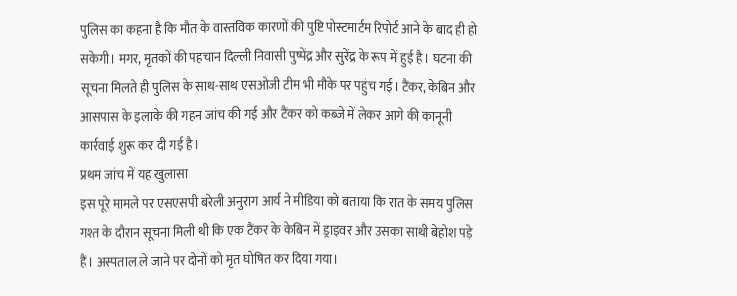पुलिस का कहना है कि मौत के वास्तविक कारणों की पुष्टि पोस्टमार्टम रिपोर्ट आने के बाद ही हो सकेगी। मगर, मृतकों की पहचान दिल्ली निवासी पुष्पेंद्र और सुरेंद्र के रूप में हुई है। घटना की सूचना मिलते ही पुलिस के साथ-साथ एसओजी टीम भी मौके पर पहुंच गई। टैंकर, केबिन और आसपास के इलाके की गहन जांच की गई और टैंकर को कब्जे में लेकर आगे की कानूनी कार्रवाई शुरू कर दी गई है।
प्रथम जांच में यह खुलासा
इस पूरे मामले पर एसएसपी बरेली अनुराग आर्य ने मीडिया को बताया कि रात के समय पुलिस गश्त के दौरान सूचना मिली थी कि एक टैंकर के केबिन में ड्राइवर और उसका साथी बेहोश पड़े हैं। अस्पताल ले जाने पर दोनों को मृत घोषित कर दिया गया।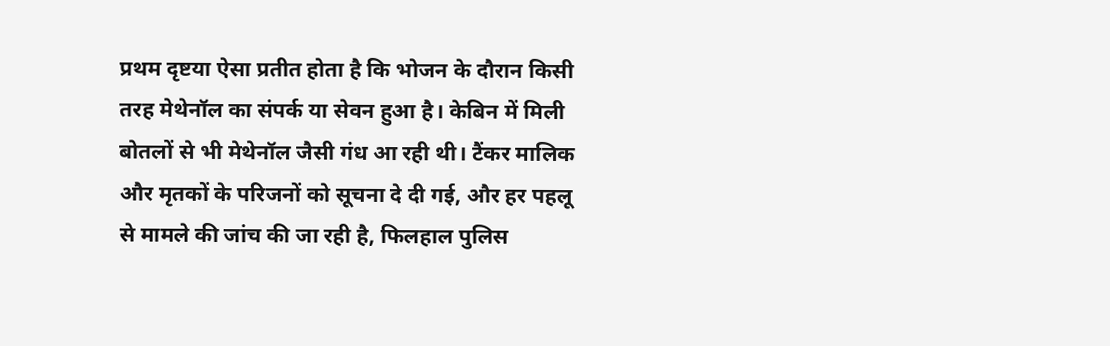प्रथम दृष्टया ऐसा प्रतीत होता है कि भोजन के दौरान किसी तरह मेथेनॉल का संपर्क या सेवन हुआ है। केबिन में मिली बोतलों से भी मेथेनॉल जैसी गंध आ रही थी। टैंकर मालिक और मृतकों के परिजनों को सूचना दे दी गई, और हर पहलू से मामले की जांच की जा रही है, फिलहाल पुलिस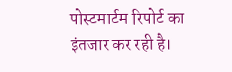पोस्टमार्टम रिपोर्ट का इंतजार कर रही है।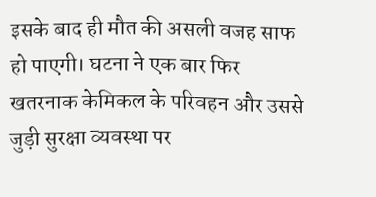इसके बाद ही मौत की असली वजह साफ हो पाएगी। घटना ने एक बार फिर खतरनाक केमिकल के परिवहन और उससे जुड़ी सुरक्षा व्यवस्था पर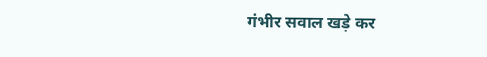गंभीर सवाल खड़े कर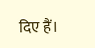दिए हैं।